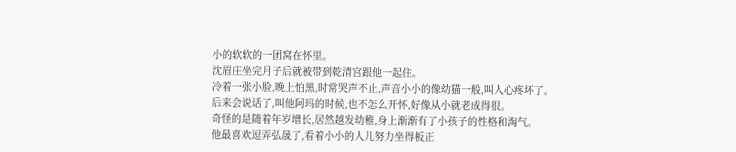小的软软的一团窝在怀里。
沈眉庄坐完月子后就被带到乾清宫跟他一起住。
冷着一张小脸,晚上怕黑,时常哭声不止,声音小小的像幼猫一般,叫人心疼坏了。
后来会说话了,叫他阿玛的时候,也不怎么开怀,好像从小就老成得很。
奇怪的是随着年岁增长,居然越发幼稚,身上渐渐有了小孩子的性格和淘气。
他最喜欢逗弄弘晟了,看着小小的人儿努力坐得板正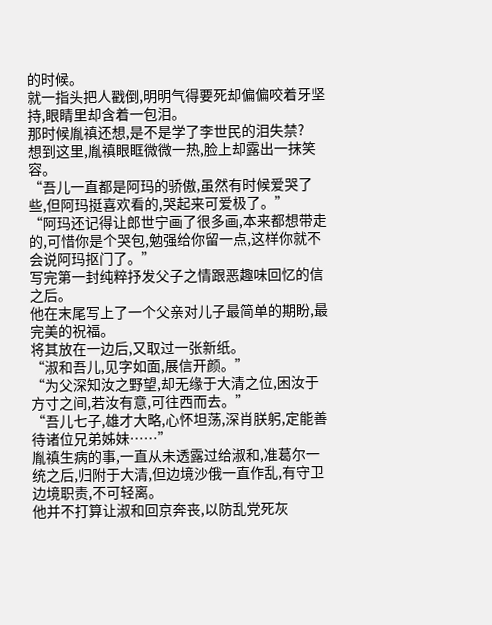的时候。
就一指头把人戳倒,明明气得要死却偏偏咬着牙坚持,眼睛里却含着一包泪。
那时候胤禛还想,是不是学了李世民的泪失禁?
想到这里,胤禛眼眶微微一热,脸上却露出一抹笑容。
“吾儿一直都是阿玛的骄傲,虽然有时候爱哭了些,但阿玛挺喜欢看的,哭起来可爱极了。”
“阿玛还记得让郎世宁画了很多画,本来都想带走的,可惜你是个哭包,勉强给你留一点,这样你就不会说阿玛抠门了。”
写完第一封纯粹抒发父子之情跟恶趣味回忆的信之后。
他在末尾写上了一个父亲对儿子最简单的期盼,最完美的祝福。
将其放在一边后,又取过一张新纸。
“淑和吾儿,见字如面,展信开颜。”
“为父深知汝之野望,却无缘于大清之位,困汝于方寸之间,若汝有意,可往西而去。”
“吾儿七子,雄才大略,心怀坦荡,深肖朕躬,定能善待诸位兄弟姊妹……”
胤禛生病的事,一直从未透露过给淑和,准葛尔一统之后,归附于大清,但边境沙俄一直作乱,有守卫边境职责,不可轻离。
他并不打算让淑和回京奔丧,以防乱党死灰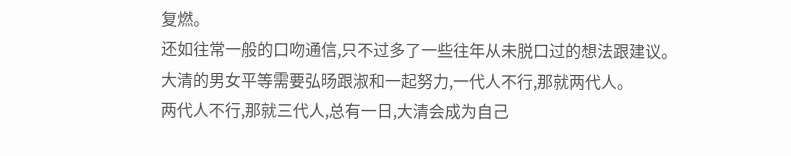复燃。
还如往常一般的口吻通信,只不过多了一些往年从未脱口过的想法跟建议。
大清的男女平等需要弘旸跟淑和一起努力,一代人不行,那就两代人。
两代人不行,那就三代人,总有一日,大清会成为自己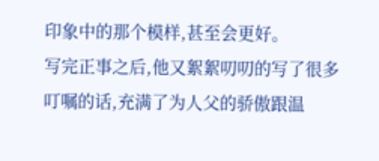印象中的那个模样,甚至会更好。
写完正事之后,他又絮絮叨叨的写了很多叮嘱的话,充满了为人父的骄傲跟温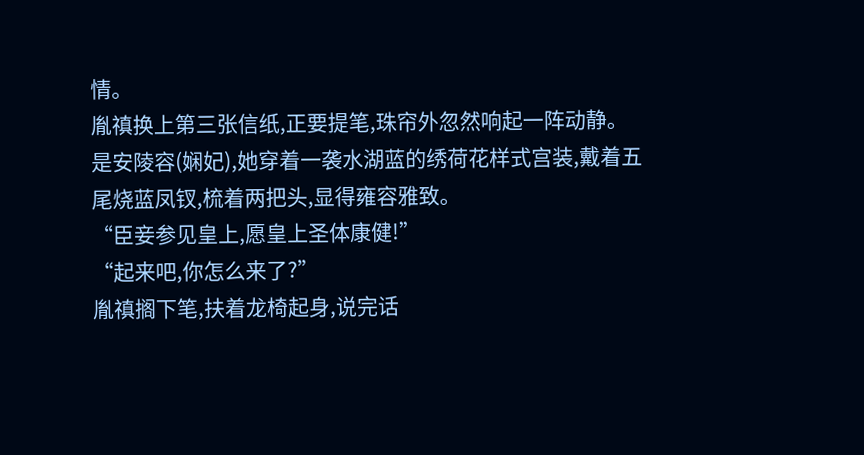情。
胤禛换上第三张信纸,正要提笔,珠帘外忽然响起一阵动静。
是安陵容(娴妃),她穿着一袭水湖蓝的绣荷花样式宫装,戴着五尾烧蓝凤钗,梳着两把头,显得雍容雅致。
“臣妾参见皇上,愿皇上圣体康健!”
“起来吧,你怎么来了?”
胤禛搁下笔,扶着龙椅起身,说完话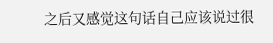之后又感觉这句话自己应该说过很